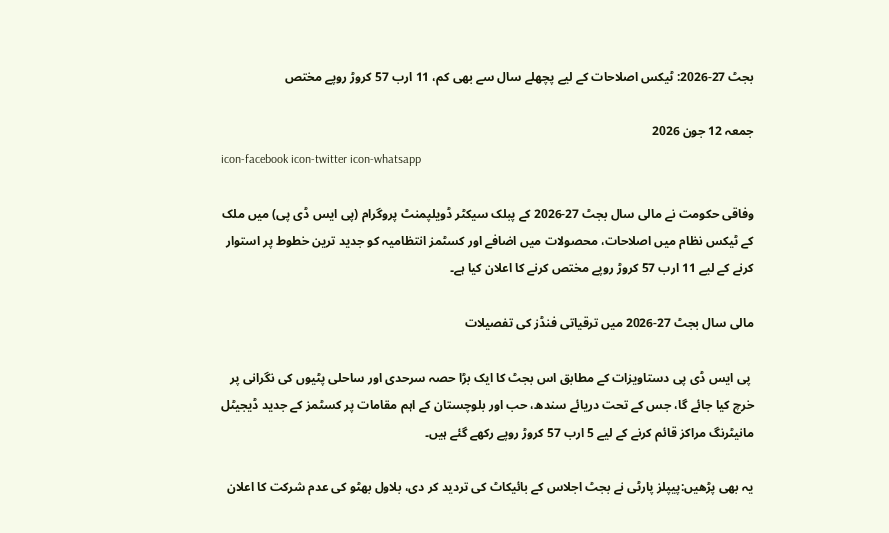بجٹ 27-2026: ٹیکس اصلاحات کے لیے پچھلے سال سے بھی کم، 11 ارب 57 کروڑ روپے مختص

جمعہ 12 جون 2026
icon-facebook icon-twitter icon-whatsapp

وفاقی حکومت نے مالی سال بجٹ 27-2026 کے پبلک سیکٹر ڈویلپمنٹ پروگرام (پی ایس ڈی پی) میں ملک کے ٹیکس نظام میں اصلاحات، محصولات میں اضافے اور کسٹمز انتظامیہ کو جدید ترین خطوط پر استوار کرنے کے لیے 11 ارب 57 کروڑ روپے مختص کرنے کا اعلان کیا ہے۔

مالی سال بجٹ 27-2026 میں ترقیاتی فنڈز کی تفصیلات

 پی ایس ڈی پی دستاویزات کے مطابق اس بجٹ کا ایک بڑا حصہ سرحدی اور ساحلی پٹیوں کی نگرانی پر خرچ کیا جائے گا، جس کے تحت دریائے سندھ، حب اور بلوچستان کے اہم مقامات پر کسٹمز کے جدید ڈیجیٹل مانیٹرنگ مراکز قائم کرنے کے لیے 5 ارب 57 کروڑ روپے رکھے گئے ہیں۔

یہ بھی پڑھیں:پیپلز پارٹی نے بجٹ اجلاس کے بائیکاٹ کی تردید کر دی، بلاول بھٹو کی عدم شرکت کا اعلان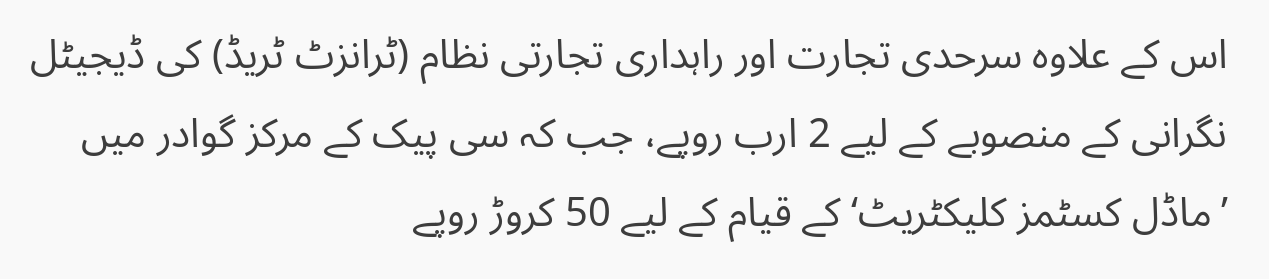اس کے علاوہ سرحدی تجارت اور راہداری تجارتی نظام (ٹرانزٹ ٹریڈ) کی ڈیجیٹل نگرانی کے منصوبے کے لیے 2 ارب روپے، جب کہ سی پیک کے مرکز گوادر میں ’ماڈل کسٹمز کلیکٹریٹ‘ کے قیام کے لیے 50 کروڑ روپے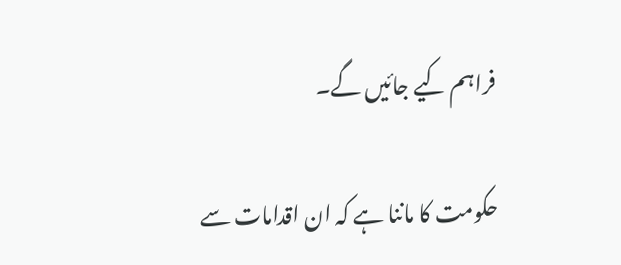فراہم کیے جائیں گے۔

حکومت کا ماننا ہے کہ ان اقدامات سے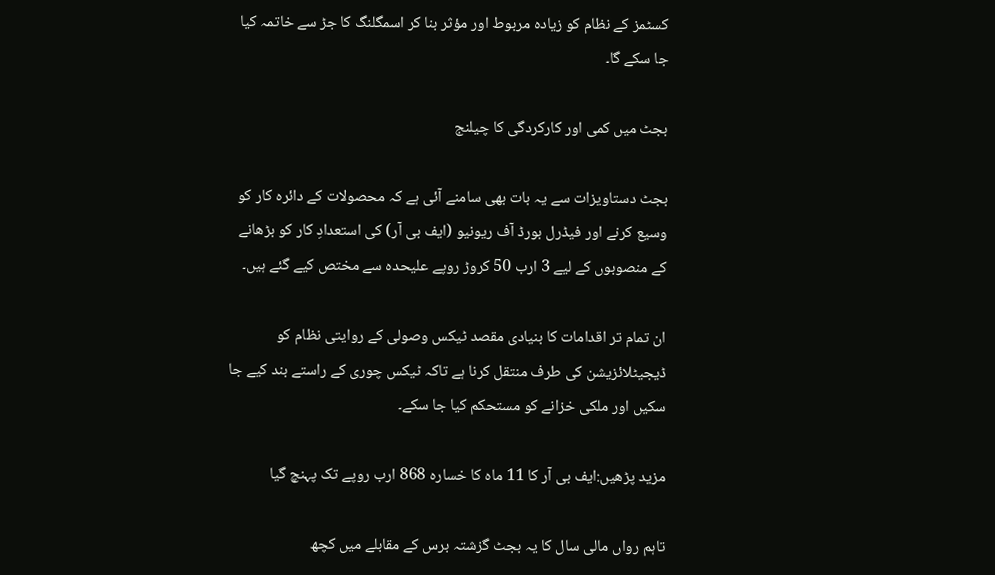کسٹمز کے نظام کو زیادہ مربوط اور مؤثر بنا کر اسمگلنگ کا جڑ سے خاتمہ کیا جا سکے گا۔

بجٹ میں کمی اور کارکردگی کا چیلنج

بجٹ دستاویزات سے یہ بات بھی سامنے آئی ہے کہ محصولات کے دائرہ کار کو وسیع کرنے اور فیڈرل بورڈ آف ریونیو (ایف بی آر) کی استعدادِ کار کو بڑھانے کے منصوبوں کے لیے 3 ارب 50 کروڑ روپے علیحدہ سے مختص کیے گئے ہیں۔

ان تمام تر اقدامات کا بنیادی مقصد ٹیکس وصولی کے روایتی نظام کو ڈیجیٹلائزیشن کی طرف منتقل کرنا ہے تاکہ ٹیکس چوری کے راستے بند کیے جا سکیں اور ملکی خزانے کو مستحکم کیا جا سکے۔

مزید پڑھیں:ایف بی آر کا 11 ماہ کا خسارہ 868 ارب روپے تک پہنچ گیا

تاہم رواں مالی سال کا یہ بجٹ گزشتہ برس کے مقابلے میں کچھ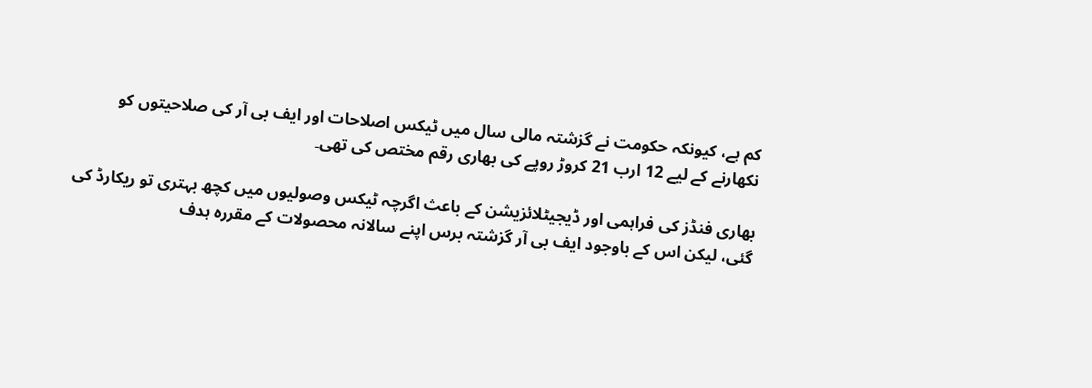کم ہے، کیونکہ حکومت نے گزشتہ مالی سال میں ٹیکس اصلاحات اور ایف بی آر کی صلاحیتوں کو نکھارنے کے لیے 12 ارب 21 کروڑ روپے کی بھاری رقم مختص کی تھی۔

بھاری فنڈز کی فراہمی اور ڈیجیٹلائزیشن کے باعث اگرچہ ٹیکس وصولیوں میں کچھ بہتری تو ریکارڈ کی گئی، لیکن اس کے باوجود ایف بی آر گزشتہ برس اپنے سالانہ محصولات کے مقررہ ہدف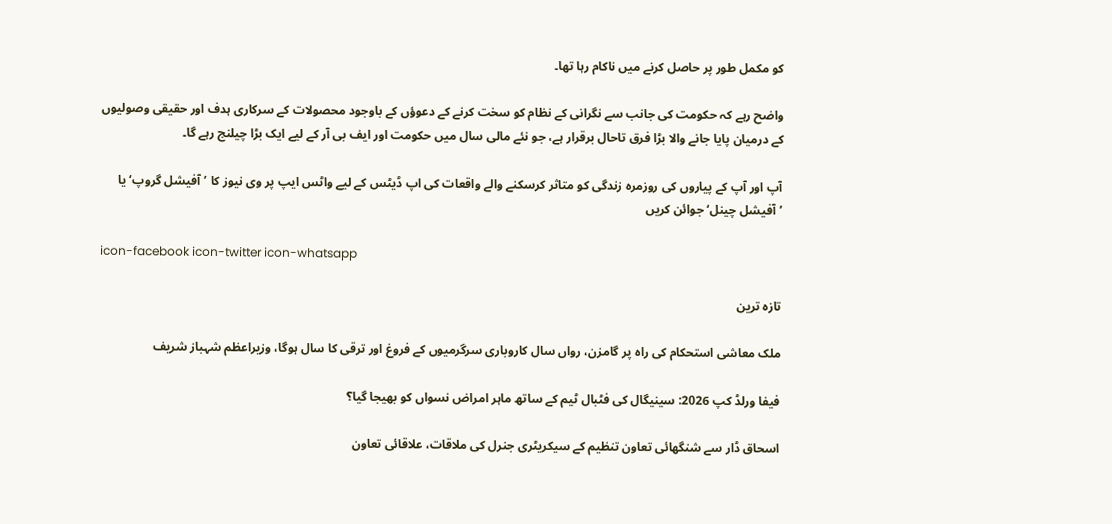کو مکمل طور پر حاصل کرنے میں ناکام رہا تھا۔

واضح رہے کہ حکومت کی جانب سے نگرانی کے نظام کو سخت کرنے کے دعوؤں کے باوجود محصولات کے سرکاری ہدف اور حقیقی وصولیوں کے درمیان پایا جانے والا بڑا فرق تاحال برقرار ہے، جو نئے مالی سال میں حکومت اور ایف بی آر کے لیے ایک بڑا چیلنج رہے گا۔

آپ اور آپ کے پیاروں کی روزمرہ زندگی کو متاثر کرسکنے والے واقعات کی اپ ڈیٹس کے لیے واٹس ایپ پر وی نیوز کا ’آفیشل گروپ‘ یا ’آفیشل چینل‘ جوائن کریں

icon-facebook icon-twitter icon-whatsapp

تازہ ترین

ملک معاشی استحکام کی راہ پر گامزن، رواں سال کاروباری سرگرمیوں کے فروغ اور ترقی کا سال ہوگا، وزیراعظم شہباز شریف

فیفا ورلڈ کپ 2026: سینیگال کی فٹبال ٹیم کے ساتھ ماہر امراض نسواں کو بھیجا گیا؟

اسحاق ڈار سے شنگھائی تعاون تنظیم کے سیکریٹری جنرل کی ملاقات، علاقائی تعاون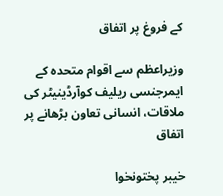کے فروغ پر اتفاق

وزیراعظم سے اقوام متحدہ کے ایمرجنسی ریلیف کوآرڈینیٹر کی ملاقات، انسانی تعاون بڑھانے پر اتفاق

خیبر پختونخوا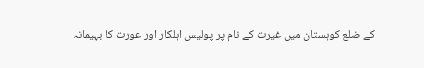کے ضلع کوہستان میں غیرت کے نام پر پولیس اہلکار اور عورت کا بہیمانہ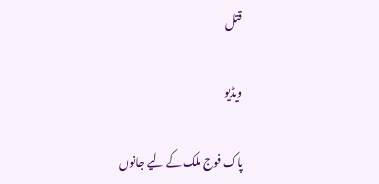قتل

ویڈیو

پاک فوج ملک کے لیے جانوں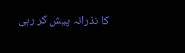کا نذرانہ پیش کر رہی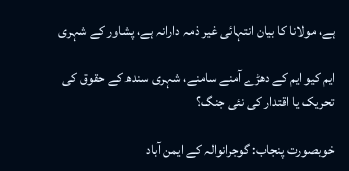ہے، مولانا کا بیان انتہائی غیر ذمہ دارانہ ہے، پشاور کے شہری

ایم کیو ایم کے دھڑے آمنے سامنے، شہری سندھ کے حقوق کی تحریک یا اقتدار کی نئی جنگ؟

خوبصورت پنجاب: گوجرانوالہ کے ایمن آباد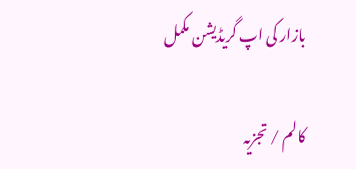بازار کی اپ گریڈیشن مکمل

کالم / تجزیہ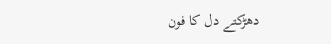دھڑکتے دل کا فون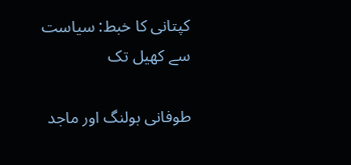کپتانی کا خبط: سیاست سے کھیل تک

طوفانی بولنگ اور ماجد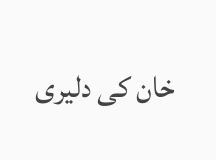خان کی دلیری